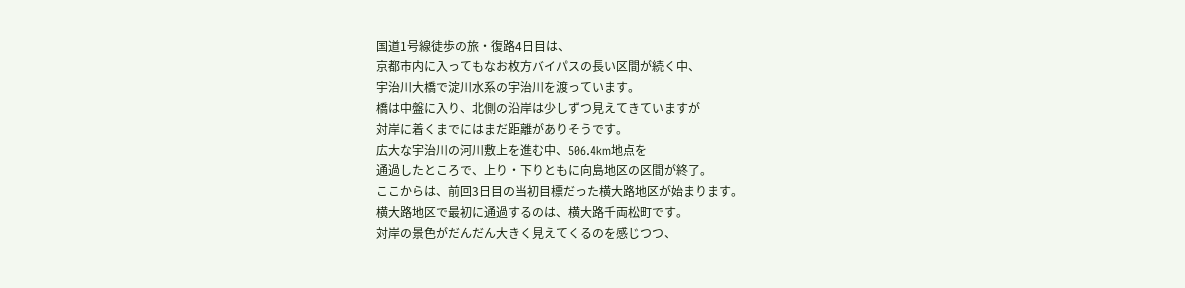国道1号線徒歩の旅・復路4日目は、
京都市内に入ってもなお枚方バイパスの長い区間が続く中、
宇治川大橋で淀川水系の宇治川を渡っています。
橋は中盤に入り、北側の沿岸は少しずつ見えてきていますが
対岸に着くまでにはまだ距離がありそうです。
広大な宇治川の河川敷上を進む中、506.4km地点を
通過したところで、上り・下りともに向島地区の区間が終了。
ここからは、前回3日目の当初目標だった横大路地区が始まります。
横大路地区で最初に通過するのは、横大路千両松町です。
対岸の景色がだんだん大きく見えてくるのを感じつつ、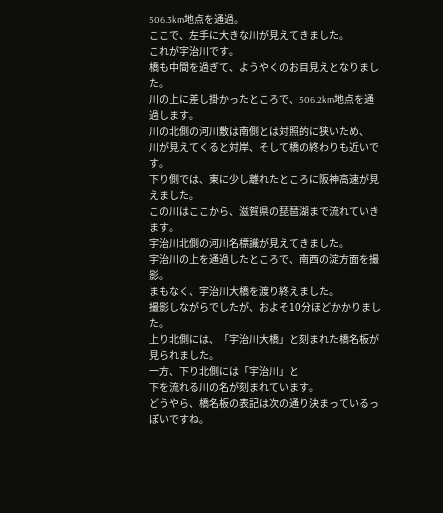506.3km地点を通過。
ここで、左手に大きな川が見えてきました。
これが宇治川です。
橋も中間を過ぎて、ようやくのお目見えとなりました。
川の上に差し掛かったところで、506.2km地点を通過します。
川の北側の河川敷は南側とは対照的に狭いため、
川が見えてくると対岸、そして橋の終わりも近いです。
下り側では、東に少し離れたところに阪神高速が見えました。
この川はここから、滋賀県の琵琶湖まで流れていきます。
宇治川北側の河川名標識が見えてきました。
宇治川の上を通過したところで、南西の淀方面を撮影。
まもなく、宇治川大橋を渡り終えました。
撮影しながらでしたが、およそ10分ほどかかりました。
上り北側には、「宇治川大橋」と刻まれた橋名板が見られました。
一方、下り北側には「宇治川」と
下を流れる川の名が刻まれています。
どうやら、橋名板の表記は次の通り決まっているっぽいですね。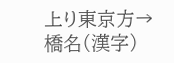上り東京方→橋名(漢字)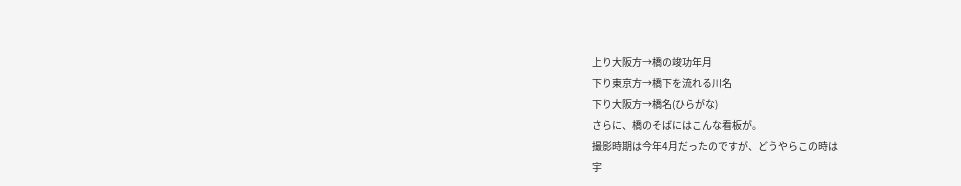上り大阪方→橋の竣功年月
下り東京方→橋下を流れる川名
下り大阪方→橋名(ひらがな)
さらに、橋のそばにはこんな看板が。
撮影時期は今年4月だったのですが、どうやらこの時は
宇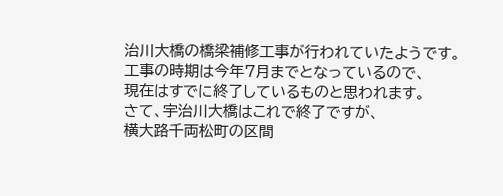治川大橋の橋梁補修工事が行われていたようです。
工事の時期は今年7月までとなっているので、
現在はすでに終了しているものと思われます。
さて、宇治川大橋はこれで終了ですが、
横大路千両松町の区間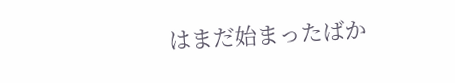はまだ始まったばか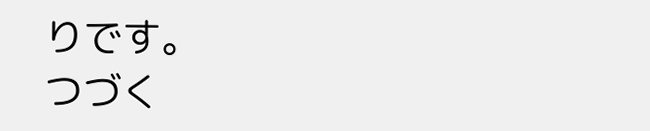りです。
つづく